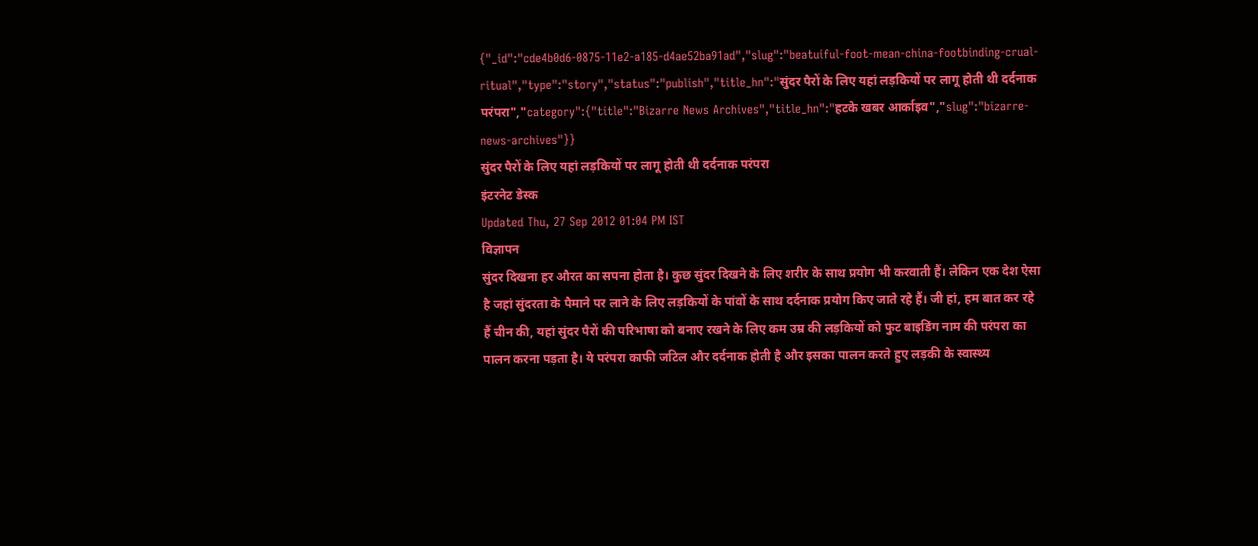{"_id":"cde4b0d6-0875-11e2-a185-d4ae52ba91ad","slug":"beatuiful-foot-mean-china-footbinding-crual-ritual","type":"story","status":"publish","title_hn":"सुंदर पैरों के लिए यहां लड़कियों पर लागू होती थी दर्दनाक परंपरा","category":{"title":"Bizarre News Archives","title_hn":"हटके खबर आर्काइव","slug":"bizarre-news-archives"}}
सुंदर पैरों के लिए यहां लड़कियों पर लागू होती थी दर्दनाक परंपरा
इंटरनेट डेस्क
Updated Thu, 27 Sep 2012 01:04 PM IST
विज्ञापन
सुंदर दिखना हर औरत का सपना होता है। कुछ सुंदर दिखने के लिए शरीर के साथ प्रयोग भी करवाती हैं। लेकिन एक देश ऐसा है जहां सुंदरता के पैमाने पर लाने के लिए लड़कियों के पांवों के साथ दर्दनाक प्रयोग किए जाते रहे हैं। जी हां, हम बात कर रहे हैं चीन की, यहां सुंदर पैरों की परिभाषा को बनाए रखने के लिए कम उम्र की लड़कियों को फुट बाइडिंग नाम की परंपरा का पालन करना पड़ता है। ये परंपरा काफी जटिल और दर्दनाक होती है और इसका पालन करते हुए लड़की के स्वास्थ्य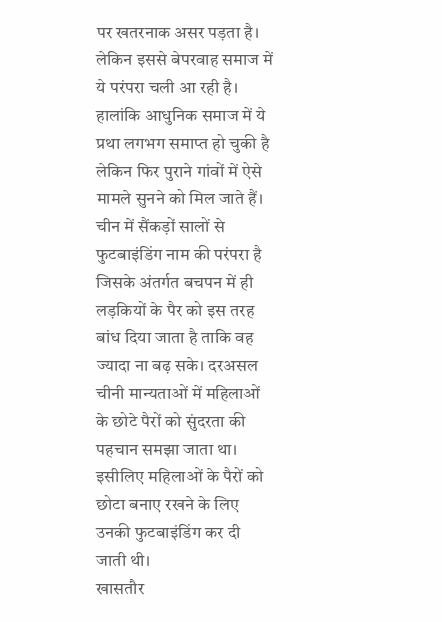पर खतरनाक असर पड़ता है। लेकिन इससे बेपरवाह समाज में ये परंपरा चली आ रही है। हालांकि आधुनिक समाज में ये प्रथा लगभग समाप्त हो चुकी है लेकिन फिर पुराने गांवों में ऐसे मामले सुनने को मिल जाते हैं।
चीन में सैंकड़ों सालों से फुटबाइंडिंग नाम की परंपरा है जिसके अंतर्गत बचपन में ही लड़कियों के पैर को इस तरह बांध दिया जाता है ताकि वह ज्यादा ना बढ़ सके। दरअसल चीनी मान्यताओं में महिलाओं के छोटे पैरों को सुंदरता की पहचान समझा जाता था। इसीलिए महिलाओं के पैरों को छोटा बनाए रखने के लिए उनकी फुटबाइंडिंग कर दी जाती थी।
खासतौर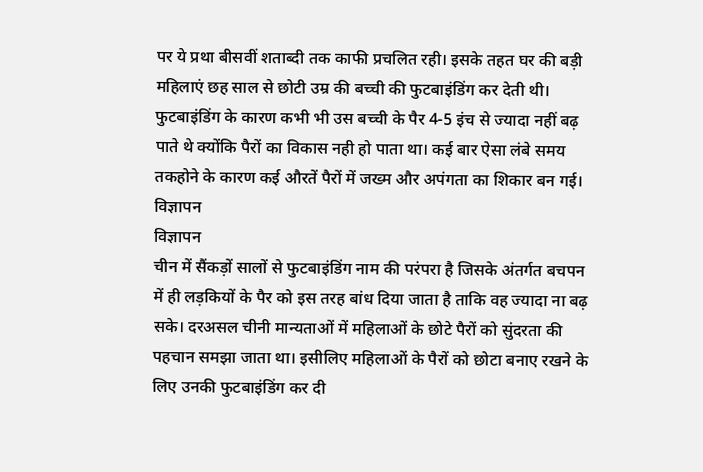पर ये प्रथा बीसवीं शताब्दी तक काफी प्रचलित रही। इसके तहत घर की बड़ी महिलाएं छह साल से छोटी उम्र की बच्ची की फुटबाइंडिंग कर देती थी। फुटबाइंडिंग के कारण कभी भी उस बच्ची के पैर 4-5 इंच से ज्यादा नहीं बढ़ पाते थे क्योंकि पैरों का विकास नही हो पाता था। कई बार ऐसा लंबे समय तकहोने के कारण कई औरतें पैरों में जख्म और अपंगता का शिकार बन गई।
विज्ञापन
विज्ञापन
चीन में सैंकड़ों सालों से फुटबाइंडिंग नाम की परंपरा है जिसके अंतर्गत बचपन में ही लड़कियों के पैर को इस तरह बांध दिया जाता है ताकि वह ज्यादा ना बढ़ सके। दरअसल चीनी मान्यताओं में महिलाओं के छोटे पैरों को सुंदरता की पहचान समझा जाता था। इसीलिए महिलाओं के पैरों को छोटा बनाए रखने के लिए उनकी फुटबाइंडिंग कर दी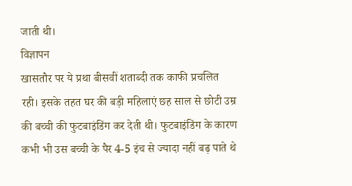जाती थी।
विज्ञापन
खासतौर पर ये प्रथा बीसवीं शताब्दी तक काफी प्रचलित रही। इसके तहत घर की बड़ी महिलाएं छह साल से छोटी उम्र की बच्ची की फुटबाइंडिंग कर देती थी। फुटबाइंडिंग के कारण कभी भी उस बच्ची के पैर 4-5 इंच से ज्यादा नहीं बढ़ पाते थे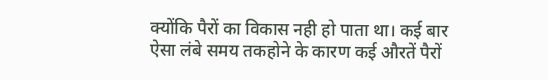क्योंकि पैरों का विकास नही हो पाता था। कई बार ऐसा लंबे समय तकहोने के कारण कई औरतें पैरों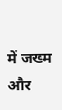में जख्म और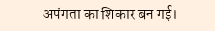अपंगता का शिकार बन गई।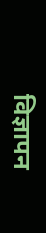विज्ञापन